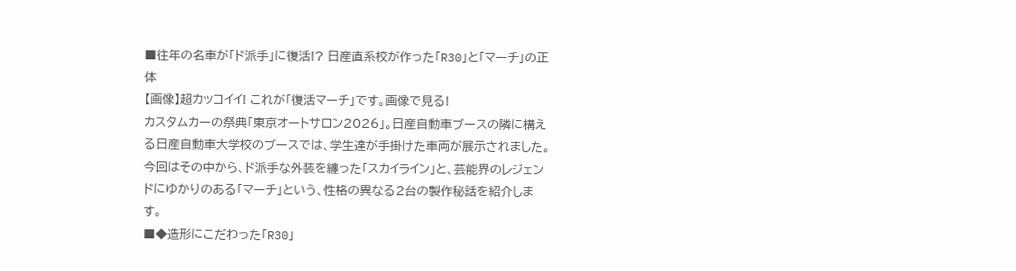■往年の名車が「ド派手」に復活!? 日産直系校が作った「R30」と「マーチ」の正体
【画像】超カッコイイ! これが「復活マーチ」です。画像で見る!
カスタムカーの祭典「東京オートサロン2026」。日産自動車ブースの隣に構える日産自動車大学校のブースでは、学生達が手掛けた車両が展示されました。
今回はその中から、ド派手な外装を纏った「スカイライン」と、芸能界のレジェンドにゆかりのある「マーチ」という、性格の異なる2台の製作秘話を紹介します。
■◆造形にこだわった「R30」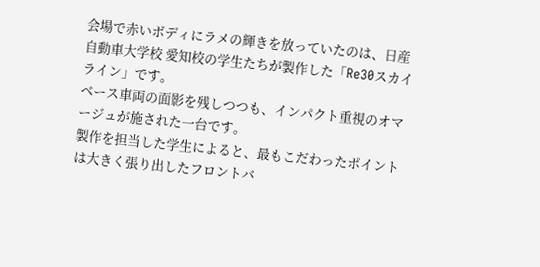会場で赤いボディにラメの輝きを放っていたのは、日産自動車大学校 愛知校の学生たちが製作した「Re30スカイライン」です。
ベース車両の面影を残しつつも、インパクト重視のオマージュが施された一台です。
製作を担当した学生によると、最もこだわったポイントは大きく張り出したフロントバ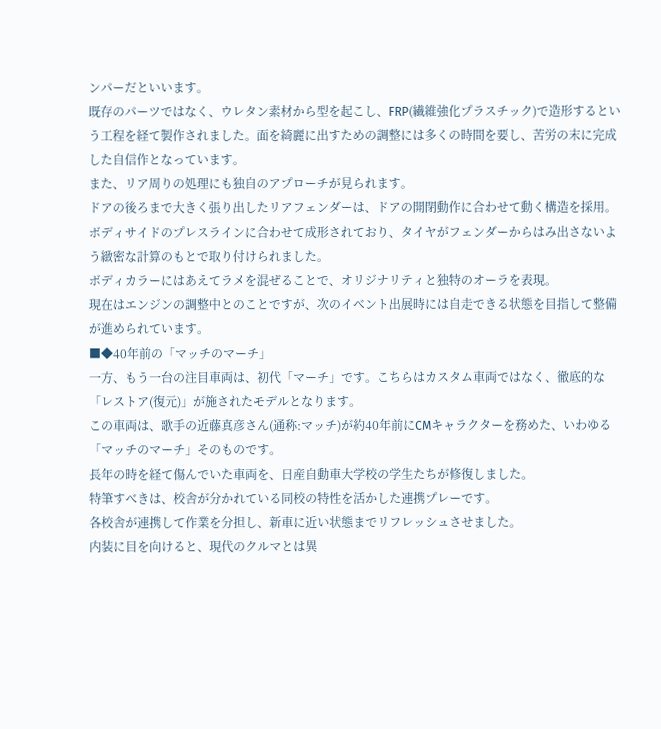ンパーだといいます。
既存のパーツではなく、ウレタン素材から型を起こし、FRP(繊維強化プラスチック)で造形するという工程を経て製作されました。面を綺麗に出すための調整には多くの時間を要し、苦労の末に完成した自信作となっています。
また、リア周りの処理にも独自のアプローチが見られます。
ドアの後ろまで大きく張り出したリアフェンダーは、ドアの開閉動作に合わせて動く構造を採用。
ボディサイドのプレスラインに合わせて成形されており、タイヤがフェンダーからはみ出さないよう緻密な計算のもとで取り付けられました。
ボディカラーにはあえてラメを混ぜることで、オリジナリティと独特のオーラを表現。
現在はエンジンの調整中とのことですが、次のイベント出展時には自走できる状態を目指して整備が進められています。
■◆40年前の「マッチのマーチ」
一方、もう一台の注目車両は、初代「マーチ」です。こちらはカスタム車両ではなく、徹底的な「レストア(復元)」が施されたモデルとなります。
この車両は、歌手の近藤真彦さん(通称:マッチ)が約40年前にCMキャラクターを務めた、いわゆる「マッチのマーチ」そのものです。
長年の時を経て傷んでいた車両を、日産自動車大学校の学生たちが修復しました。
特筆すべきは、校舎が分かれている同校の特性を活かした連携プレーです。
各校舎が連携して作業を分担し、新車に近い状態までリフレッシュさせました。
内装に目を向けると、現代のクルマとは異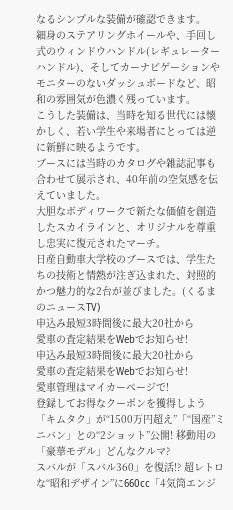なるシンプルな装備が確認できます。
細身のステアリングホイールや、手回し式のウィンドウハンドル(レギュレーターハンドル)、そしてカーナビゲーションやモニターのないダッシュボードなど、昭和の雰囲気が色濃く残っています。
こうした装備は、当時を知る世代には懐かしく、若い学生や来場者にとっては逆に新鮮に映るようです。
ブースには当時のカタログや雑誌記事も合わせて展示され、40年前の空気感を伝えていました。
大胆なボディワークで新たな価値を創造したスカイラインと、オリジナルを尊重し忠実に復元されたマーチ。
日産自動車大学校のブースでは、学生たちの技術と情熱が注ぎ込まれた、対照的かつ魅力的な2台が並びました。(くるまのニュースTV)
申込み最短3時間後に最大20社から
愛車の査定結果をWebでお知らせ!
申込み最短3時間後に最大20社から
愛車の査定結果をWebでお知らせ!
愛車管理はマイカーページで!
登録してお得なクーポンを獲得しよう
「キムタク」が“1500万円超え”「“国産”ミニバン」との“2ショット”公開! 移動用の「豪華モデル」どんなクルマ?
スバルが「スバル360」を復活!? 超レトロな“昭和デザイン”に660cc「4気筒エンジ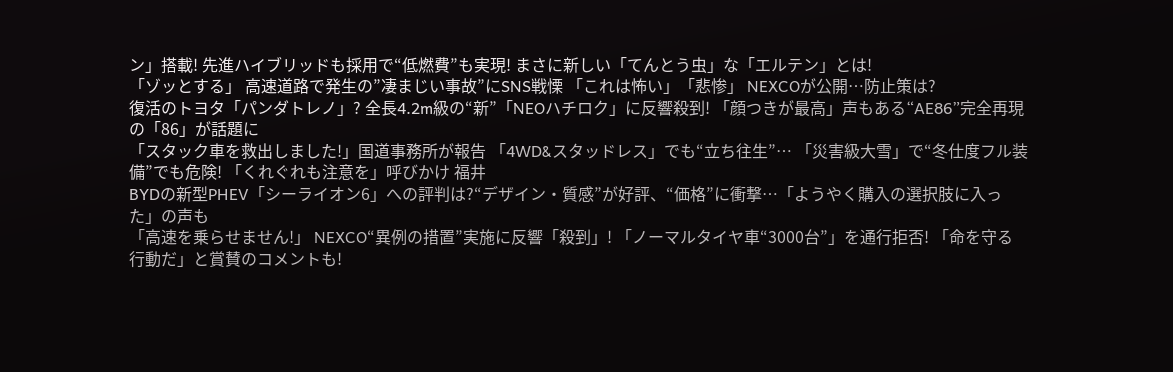ン」搭載! 先進ハイブリッドも採用で“低燃費”も実現! まさに新しい「てんとう虫」な「エルテン」とは!
「ゾッとする」 高速道路で発生の”凄まじい事故”にSNS戦慄 「これは怖い」「悲惨」 NEXCOが公開…防止策は?
復活のトヨタ「パンダトレノ」? 全長4.2m級の“新”「NEOハチロク」に反響殺到! 「顔つきが最高」声もある“AE86”完全再現の「86」が話題に
「スタック車を救出しました!」国道事務所が報告 「4WD&スタッドレス」でも“立ち往生”… 「災害級大雪」で“冬仕度フル装備”でも危険! 「くれぐれも注意を」呼びかけ 福井
BYDの新型PHEV「シーライオン6」への評判は?“デザイン・質感”が好評、“価格”に衝撃…「ようやく購入の選択肢に入った」の声も
「高速を乗らせません!」 NEXCO“異例の措置”実施に反響「殺到」! 「ノーマルタイヤ車“3000台”」を通行拒否! 「命を守る行動だ」と賞賛のコメントも!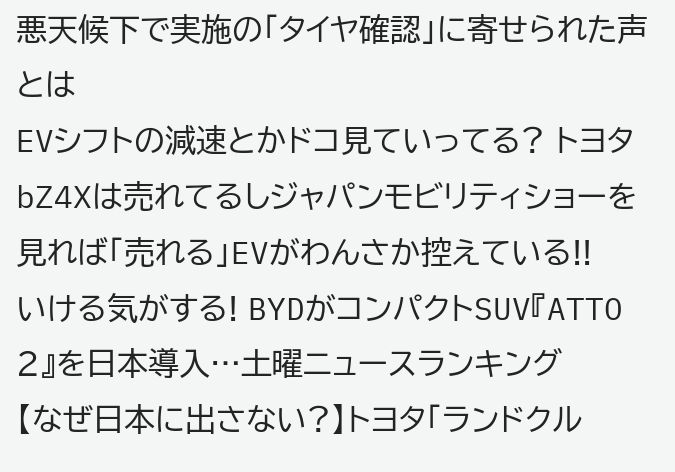悪天候下で実施の「タイヤ確認」に寄せられた声とは
EVシフトの減速とかドコ見ていってる? トヨタbZ4Xは売れてるしジャパンモビリティショーを見れば「売れる」EVがわんさか控えている!!
いける気がする! BYDがコンパクトSUV『ATTO 2』を日本導入…土曜ニュースランキング
【なぜ日本に出さない?】トヨタ「ランドクル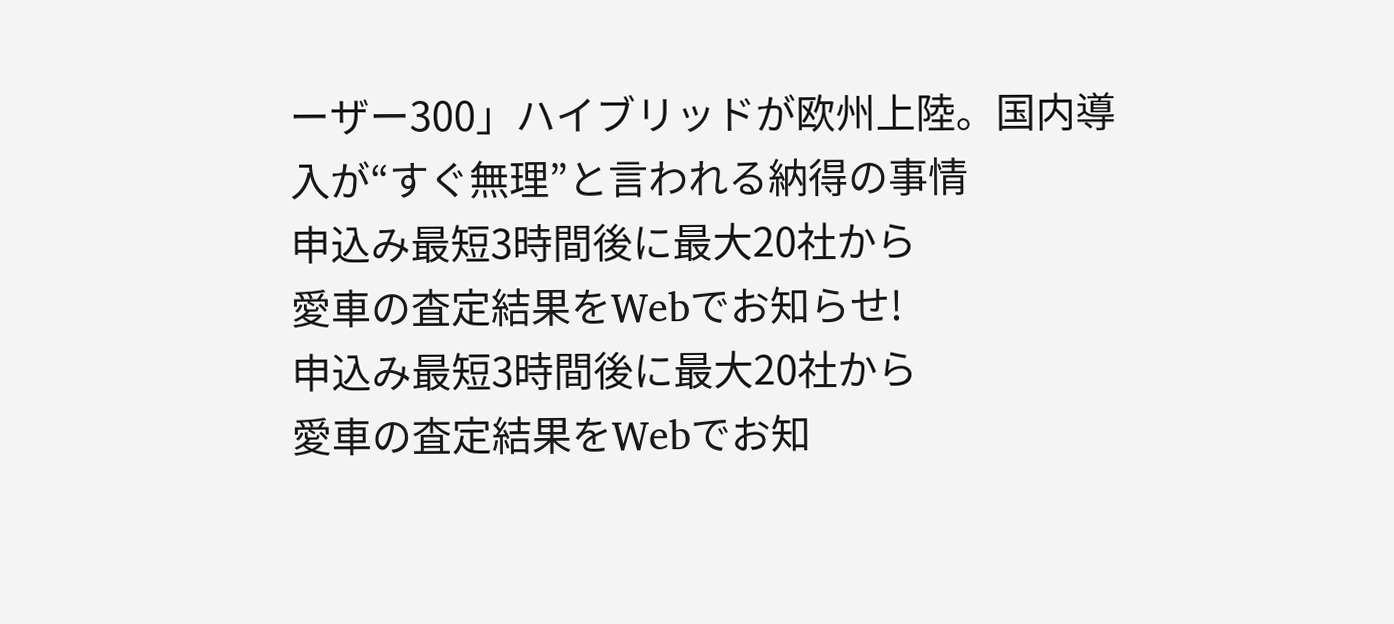ーザー300」ハイブリッドが欧州上陸。国内導入が“すぐ無理”と言われる納得の事情
申込み最短3時間後に最大20社から
愛車の査定結果をWebでお知らせ!
申込み最短3時間後に最大20社から
愛車の査定結果をWebでお知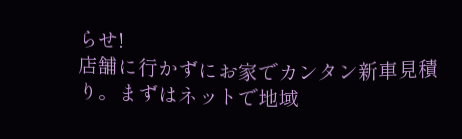らせ!
店舗に行かずにお家でカンタン新車見積り。まずはネットで地域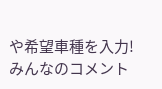や希望車種を入力!
みんなのコメント